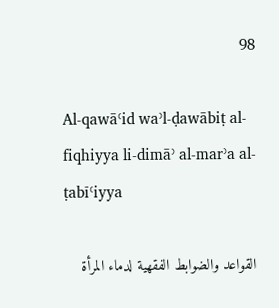98

Al-qawāʿid waʾl-ḍawābiṭ al-fiqhiyya li-dimāʾ al-marʾa al-ṭabīʿiyya

القواعد والضوابط الفقهية لدماء المرأة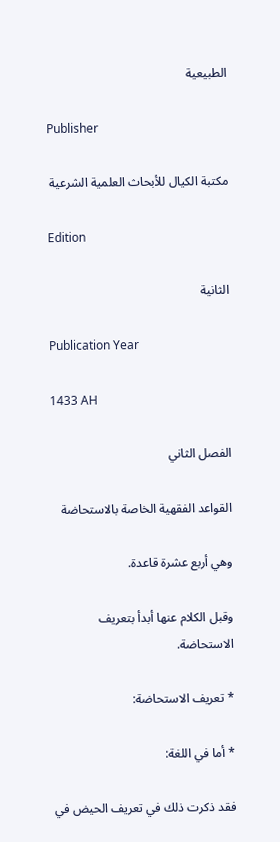الطبيعية

Publisher

مكتبة الكيال للأبحاث العلمية الشرعية

Edition

الثانية

Publication Year

1433 AH

الفصل الثاني

القواعد الفقهية الخاصة بالاستحاضة

وهي أربع عشرة قاعدة.

وقبل الكلام عنها أبدأ بتعريف الاستحاضة.

* تعريف الاستحاضة:

* أما في اللغة:

فقد ذكرت ذلك في تعريف الحيض في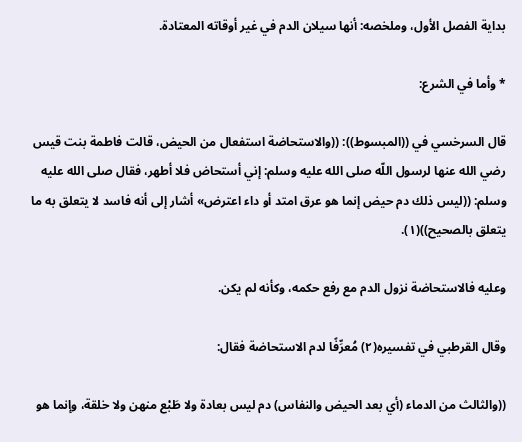بداية الفصل الأول، وملخصه: أنها سيلان الدم في غير أوقاته المعتادة.

* وأما في الشرع:

قال السرخسي في ((المبسوط)): ((والاستحاضة استفعال من الحيض، قالت فاطمة بنت قيس رضي الله عنها لرسول اللّه صلى الله عليه وسلم: إني أستحاض فلا أطهر، فقال صلى الله عليه وسلم: ((ليس ذلك دم حیض إنما هو عرق امتد أو داء اعترض» أشار إلى أنه فاسد لا يتعلق به ما يتعلق بالصحیح))(١).

وعليه فالاستحاضة نزول الدم مع رفع حكمه، وكأنه لم يكن.

وقال القرطبي في تفسيره(٢) مُعرِّفًا لدم الاستحاضة فقال:

((والثالث من الدماء (أي بعد الحيض والنفاس) دم ليس بعادة ولا طَبْع منهن ولا خلقة، وإنما هو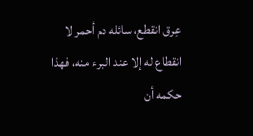عِرق انقطع، سائله دم أحمر لا انقطاع له إلا عند البرء منه، فهذا حكمه أن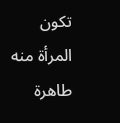تكون المرأة منه طاهرة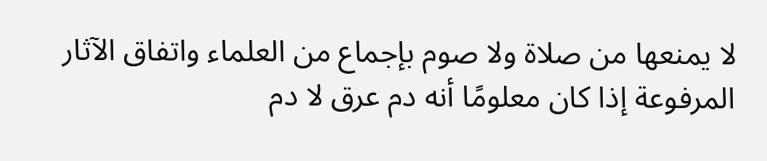لا يمنعها من صلاة ولا صوم بإجماع من العلماء واتفاق الآثار المرفوعة إذا كان معلومًا أنه دم عرق لا دم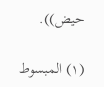حیض)).

(١) المبسوط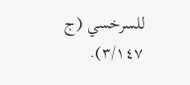للسرخسي (ج ٣/١٤٧).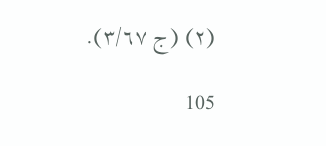(٢) (ج ٣/٦٧).

105